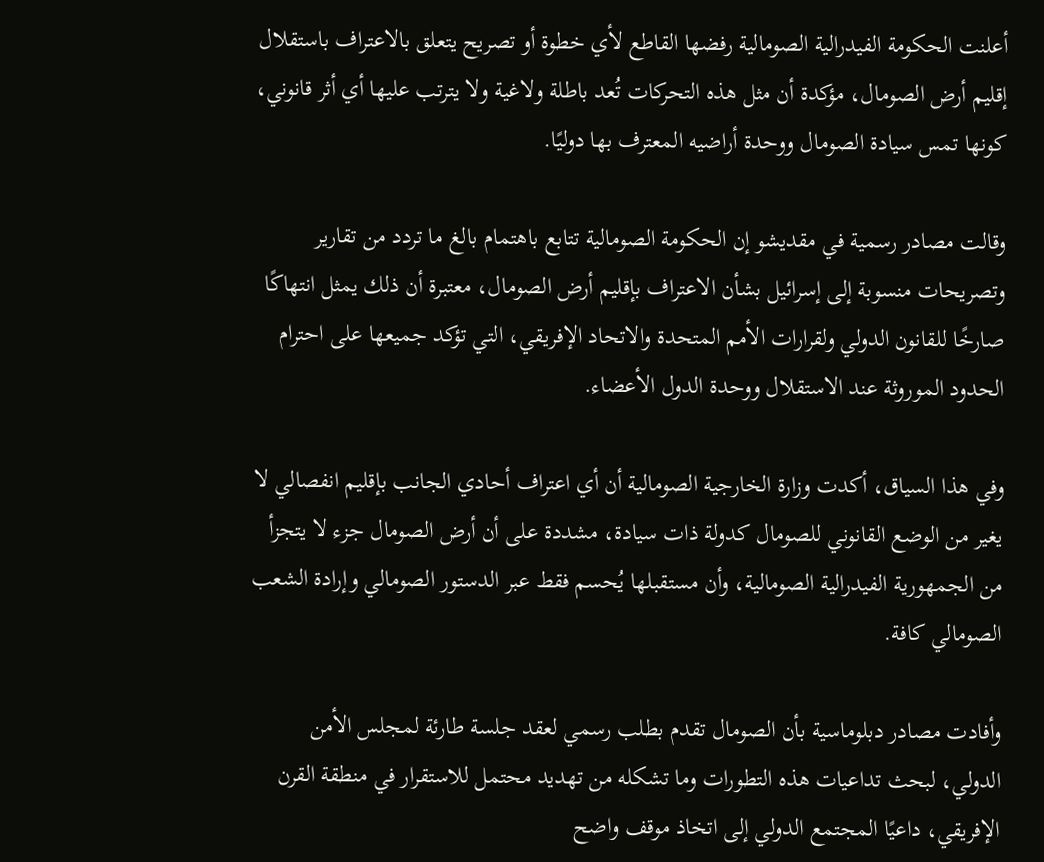أعلنت الحكومة الفيدرالية الصومالية رفضها القاطع لأي خطوة أو تصريح يتعلق بالاعتراف باستقلال إقليم أرض الصومال، مؤكدة أن مثل هذه التحركات تُعد باطلة ولاغية ولا يترتب عليها أي أثر قانوني، كونها تمس سيادة الصومال ووحدة أراضيه المعترف بها دوليًا.

وقالت مصادر رسمية في مقديشو إن الحكومة الصومالية تتابع باهتمام بالغ ما تردد من تقارير وتصريحات منسوبة إلى إسرائيل بشأن الاعتراف بإقليم أرض الصومال، معتبرة أن ذلك يمثل انتهاكًا صارخًا للقانون الدولي ولقرارات الأمم المتحدة والاتحاد الإفريقي، التي تؤكد جميعها على احترام الحدود الموروثة عند الاستقلال ووحدة الدول الأعضاء.

وفي هذا السياق، أكدت وزارة الخارجية الصومالية أن أي اعتراف أحادي الجانب بإقليم انفصالي لا يغير من الوضع القانوني للصومال كدولة ذات سيادة، مشددة على أن أرض الصومال جزء لا يتجزأ من الجمهورية الفيدرالية الصومالية، وأن مستقبلها يُحسم فقط عبر الدستور الصومالي وإرادة الشعب الصومالي كافة.

وأفادت مصادر دبلوماسية بأن الصومال تقدم بطلب رسمي لعقد جلسة طارئة لمجلس الأمن الدولي، لبحث تداعيات هذه التطورات وما تشكله من تهديد محتمل للاستقرار في منطقة القرن الإفريقي، داعيًا المجتمع الدولي إلى اتخاذ موقف واضح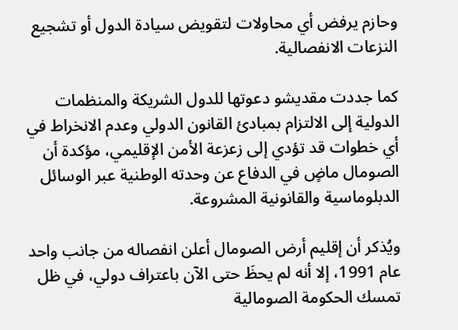وحازم يرفض أي محاولات لتقويض سيادة الدول أو تشجيع النزعات الانفصالية.

كما جددت مقديشو دعوتها للدول الشريكة والمنظمات الدولية إلى الالتزام بمبادئ القانون الدولي وعدم الانخراط في أي خطوات قد تؤدي إلى زعزعة الأمن الإقليمي، مؤكدة أن الصومال ماضٍ في الدفاع عن وحدته الوطنية عبر الوسائل الدبلوماسية والقانونية المشروعة.

ويُذكر أن إقليم أرض الصومال أعلن انفصاله من جانب واحد عام 1991، إلا أنه لم يحظَ حتى الآن باعتراف دولي، في ظل تمسك الحكومة الصومالية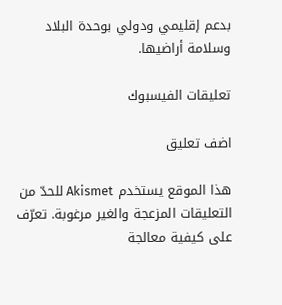بدعم إقليمي ودولي بوحدة البلاد وسلامة أراضيها.

تعليقات الفيسبوك

اضف تعليق

هذا الموقع يستخدم Akismet للحدّ من التعليقات المزعجة والغير مرغوبة. تعرّف على كيفية معالجة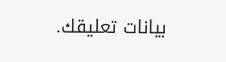بيانات تعليقك.